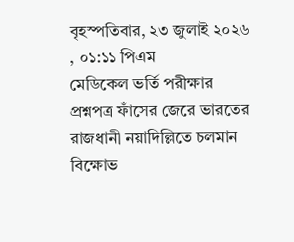বৃহস্পতিবার, ২৩ জুলাই ২০২৬ , ০১:১১ পিএম
মেডিকেল ভর্তি পরীক্ষার প্রশ্নপত্র ফাঁসের জেরে ভারতের রাজধানী নয়াদিল্লিতে চলমান বিক্ষোভ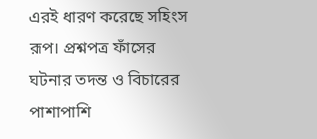এরই ধারণ করেছে সহিংস রূপ। প্রশ্নপত্র ফাঁসের ঘটনার তদন্ত ও বিচারের পাশাপাশি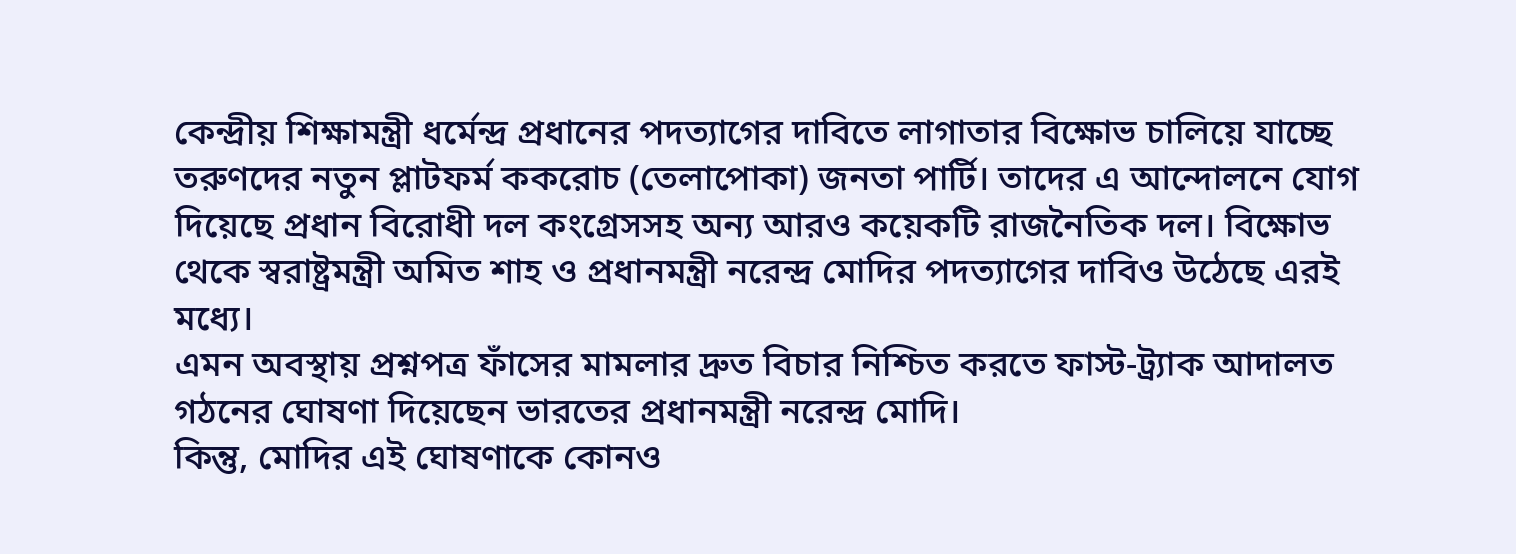কেন্দ্রীয় শিক্ষামন্ত্রী ধর্মেন্দ্র প্রধানের পদত্যাগের দাবিতে লাগাতার বিক্ষোভ চালিয়ে যাচ্ছে তরুণদের নতুন প্লাটফর্ম ককরোচ (তেলাপোকা) জনতা পার্টি। তাদের এ আন্দোলনে যোগ দিয়েছে প্রধান বিরোধী দল কংগ্রেসসহ অন্য আরও কয়েকটি রাজনৈতিক দল। বিক্ষোভ থেকে স্বরাষ্ট্রমন্ত্রী অমিত শাহ ও প্রধানমন্ত্রী নরেন্দ্র মোদির পদত্যাগের দাবিও উঠেছে এরই মধ্যে।
এমন অবস্থায় প্রশ্নপত্র ফাঁসের মামলার দ্রুত বিচার নিশ্চিত করতে ফাস্ট-ট্র্যাক আদালত গঠনের ঘোষণা দিয়েছেন ভারতের প্রধানমন্ত্রী নরেন্দ্র মোদি।
কিন্তু, মোদির এই ঘোষণাকে কোনও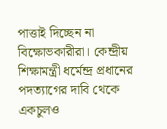পাত্তাই দিচ্ছেন না বিক্ষোভকারীরা। কেন্দ্রীয় শিক্ষামন্ত্রী ধর্মেন্দ্র প্রধানের পদত্যাগের দাবি থেকে একচুলও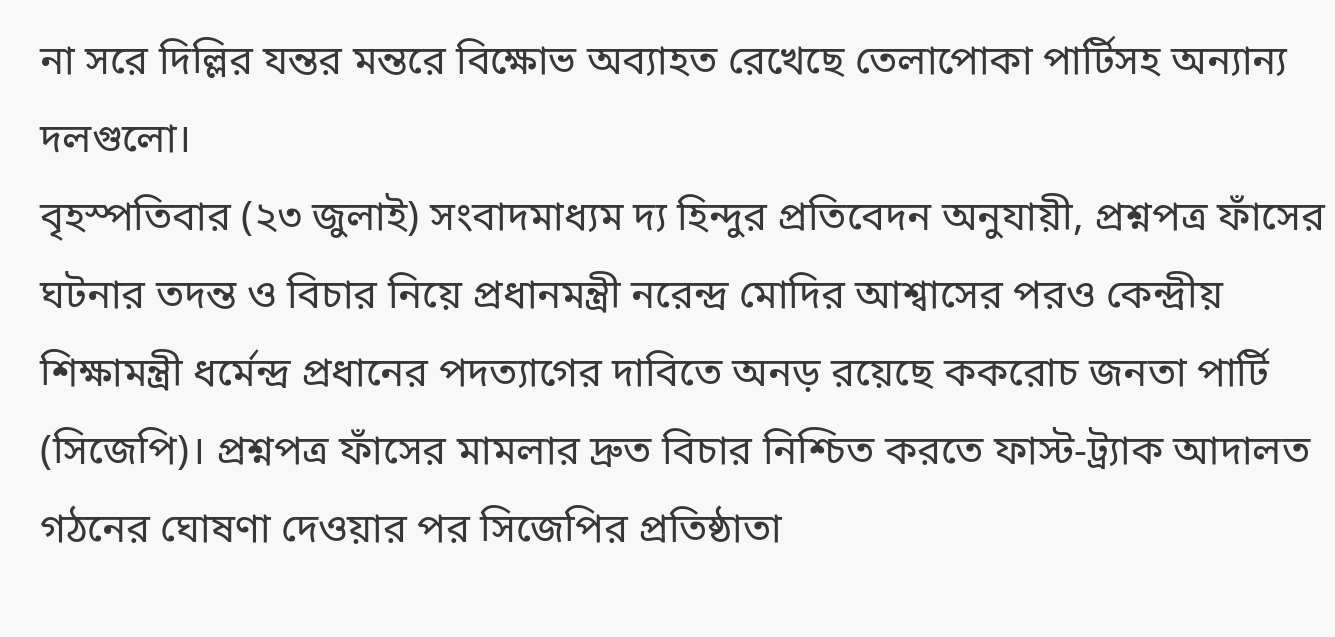না সরে দিল্লির যন্তর মন্তরে বিক্ষোভ অব্যাহত রেখেছে তেলাপোকা পার্টিসহ অন্যান্য দলগুলো।
বৃহস্পতিবার (২৩ জুলাই) সংবাদমাধ্যম দ্য হিন্দুর প্রতিবেদন অনুযায়ী, প্রশ্নপত্র ফাঁসের ঘটনার তদন্ত ও বিচার নিয়ে প্রধানমন্ত্রী নরেন্দ্র মোদির আশ্বাসের পরও কেন্দ্রীয় শিক্ষামন্ত্রী ধর্মেন্দ্র প্রধানের পদত্যাগের দাবিতে অনড় রয়েছে ককরোচ জনতা পার্টি (সিজেপি)। প্রশ্নপত্র ফাঁসের মামলার দ্রুত বিচার নিশ্চিত করতে ফাস্ট-ট্র্যাক আদালত গঠনের ঘোষণা দেওয়ার পর সিজেপির প্রতিষ্ঠাতা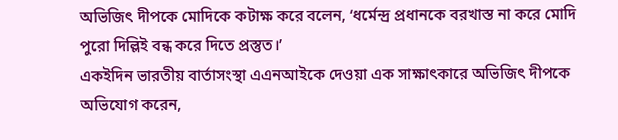অভিজিৎ দীপকে মোদিকে কটাক্ষ করে বলেন, ‘ধর্মেন্দ্র প্রধানকে বরখাস্ত না করে মোদি পুরো দিল্লিই বন্ধ করে দিতে প্রস্তুত।’
একইদিন ভারতীয় বার্তাসংস্থা এএনআইকে দেওয়া এক সাক্ষাৎকারে অভিজিৎ দীপকে অভিযোগ করেন,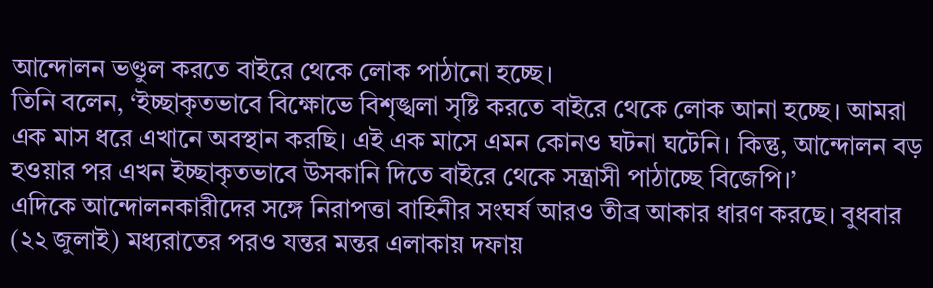আন্দোলন ভণ্ডুল করতে বাইরে থেকে লোক পাঠানো হচ্ছে।
তিনি বলেন, ‘ইচ্ছাকৃতভাবে বিক্ষোভে বিশৃঙ্খলা সৃষ্টি করতে বাইরে থেকে লোক আনা হচ্ছে। আমরা এক মাস ধরে এখানে অবস্থান করছি। এই এক মাসে এমন কোনও ঘটনা ঘটেনি। কিন্তু, আন্দোলন বড় হওয়ার পর এখন ইচ্ছাকৃতভাবে উসকানি দিতে বাইরে থেকে সন্ত্রাসী পাঠাচ্ছে বিজেপি।’
এদিকে আন্দোলনকারীদের সঙ্গে নিরাপত্তা বাহিনীর সংঘর্ষ আরও তীব্র আকার ধারণ করছে। বুধবার (২২ জুলাই) মধ্যরাতের পরও যন্তর মন্তর এলাকায় দফায়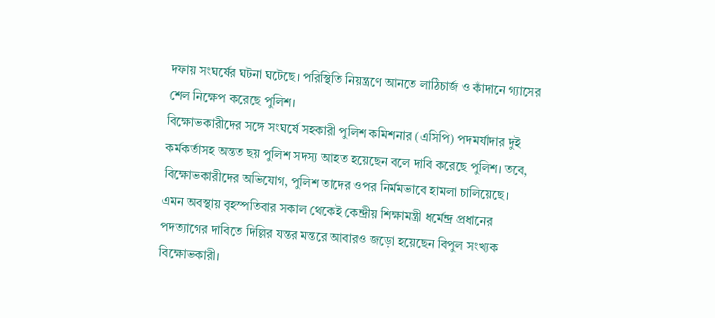দফায় সংঘর্ষের ঘটনা ঘটেছে। পরিস্থিতি নিয়ন্ত্রণে আনতে লাঠিচার্জ ও কাঁদানে গ্যাসের শেল নিক্ষেপ করেছে পুলিশ।
বিক্ষোভকারীদের সঙ্গে সংঘর্ষে সহকারী পুলিশ কমিশনার (এসিপি) পদমর্যাদার দুই কর্মকর্তাসহ অন্তত ছয় পুলিশ সদস্য আহত হয়েছেন বলে দাবি করেছে পুলিশ। তবে, বিক্ষোভকারীদের অভিযোগ, পুলিশ তাদের ওপর নির্মমভাবে হামলা চালিয়েছে।
এমন অবস্থায় বৃহস্পতিবার সকাল থেকেই কেন্দ্রীয় শিক্ষামন্ত্রী ধর্মেন্দ্র প্রধানের পদত্যাগের দাবিতে দিল্লির যন্তর মন্তরে আবারও জড়ো হয়েছেন বিপুল সংখ্যক বিক্ষোভকারী।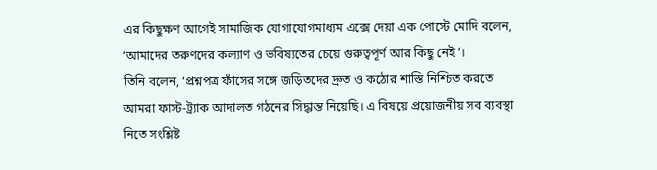এর কিছুক্ষণ আগেই সামাজিক যোগাযোগমাধ্যম এক্সে দেয়া এক পোস্টে মোদি বলেন, ‘আমাদের তরুণদের কল্যাণ ও ভবিষ্যতের চেয়ে গুরুত্বপূর্ণ আর কিছু নেই’।
তিনি বলেন, ‘প্রশ্নপত্র ফাঁসের সঙ্গে জড়িতদের দ্রুত ও কঠোর শাস্তি নিশ্চিত করতে আমরা ফাস্ট-ট্র্যাক আদালত গঠনের সিদ্ধান্ত নিয়েছি। এ বিষয়ে প্রয়োজনীয় সব ব্যবস্থা নিতে সংশ্লিষ্ট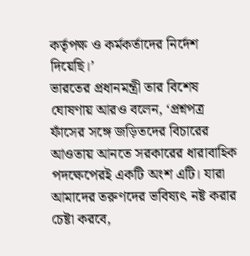কর্তৃপক্ষ ও কর্মকর্তাদের নির্দেশ দিয়েছি।’
ভারতের প্রধানমন্ত্রী তার বিশেষ ঘোষণায় আরও বলেন, ‘প্রশ্নপত্র ফাঁসের সঙ্গে জড়িতদের বিচারের আওতায় আনতে সরকারের ধারাবাহিক পদক্ষেপেরই একটি অংশ এটি। যারা আমাদের তরুণদের ভবিষ্যৎ নষ্ট করার চেষ্টা করবে,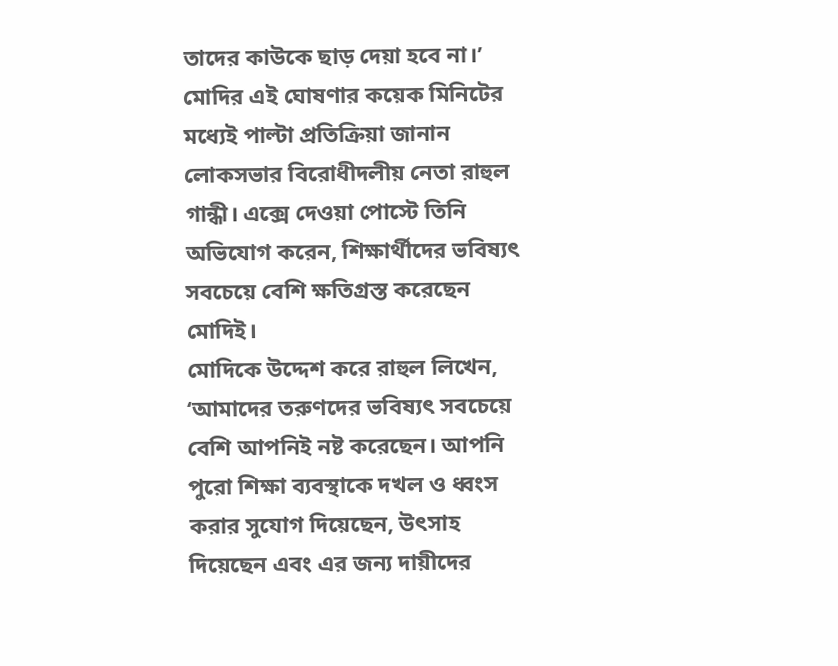তাদের কাউকে ছাড় দেয়া হবে না।’
মোদির এই ঘোষণার কয়েক মিনিটের মধ্যেই পাল্টা প্রতিক্রিয়া জানান লোকসভার বিরোধীদলীয় নেতা রাহুল গান্ধী। এক্সে দেওয়া পোস্টে তিনি অভিযোগ করেন, শিক্ষার্থীদের ভবিষ্যৎ সবচেয়ে বেশি ক্ষতিগ্রস্ত করেছেন মোদিই।
মোদিকে উদ্দেশ করে রাহুল লিখেন, ‘আমাদের তরুণদের ভবিষ্যৎ সবচেয়ে বেশি আপনিই নষ্ট করেছেন। আপনি পুরো শিক্ষা ব্যবস্থাকে দখল ও ধ্বংস করার সুযোগ দিয়েছেন, উৎসাহ দিয়েছেন এবং এর জন্য দায়ীদের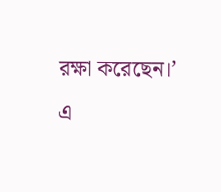রক্ষা করেছেন।’
এ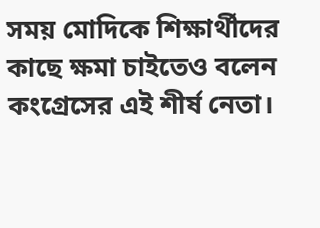সময় মোদিকে শিক্ষার্থীদের কাছে ক্ষমা চাইতেও বলেন কংগ্রেসের এই শীর্ষ নেতা।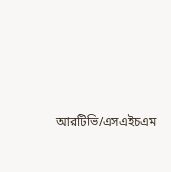আরটিভি/এসএইচএম